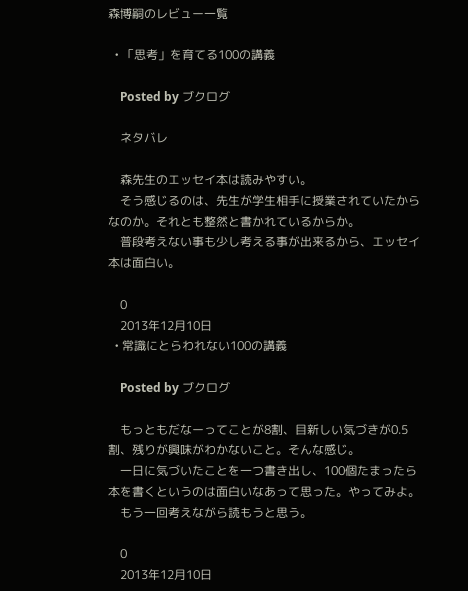森博嗣のレビュー一覧

  • 「思考」を育てる100の講義

    Posted by ブクログ

    ネタバレ

    森先生のエッセイ本は読みやすい。
    そう感じるのは、先生が学生相手に授業されていたからなのか。それとも整然と書かれているからか。
    普段考えない事も少し考える事が出来るから、エッセイ本は面白い。

    0
    2013年12月10日
  • 常識にとらわれない100の講義

    Posted by ブクログ

    もっともだなーってことが8割、目新しい気づきが0.5割、残りが興味がわかないこと。そんな感じ。
    一日に気づいたことを一つ書き出し、100個たまったら本を書くというのは面白いなあって思った。やってみよ。
    もう一回考えながら読もうと思う。

    0
    2013年12月10日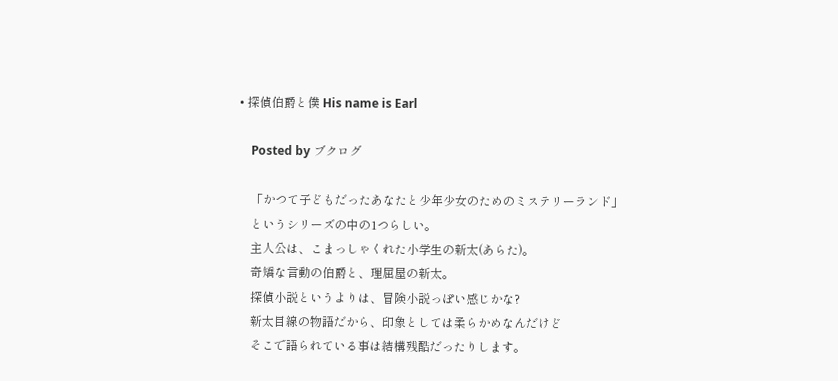• 探偵伯爵と僕 His name is Earl

    Posted by ブクログ

    「かつて子どもだったあなたと少年少女のためのミステリーランド」
    というシリーズの中の1つらしい。
    主人公は、こまっしゃくれた小学生の新太(あらた)。
    奇矯な言動の伯爵と、理屈屋の新太。
    探偵小説というよりは、冒険小説っぽい感じかな?
    新太目線の物語だから、印象としては柔らかめなんだけど
    そこで語られている事は結構残酷だったりします。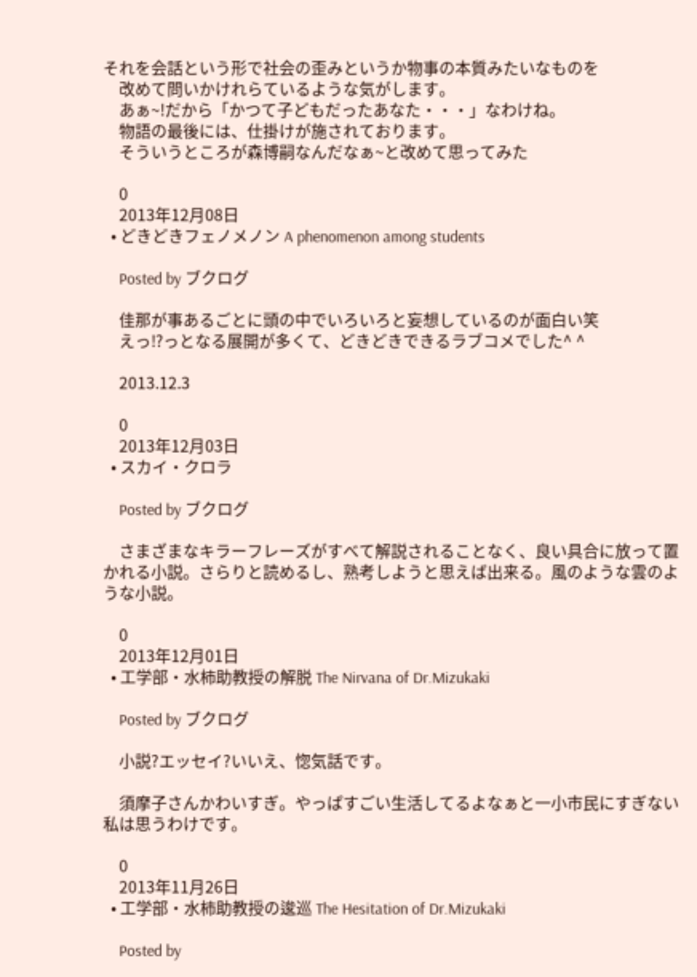それを会話という形で社会の歪みというか物事の本質みたいなものを
    改めて問いかけれらているような気がします。
    あぁ~!だから「かつて子どもだったあなた・・・」なわけね。
    物語の最後には、仕掛けが施されております。
    そういうところが森博嗣なんだなぁ~と改めて思ってみた

    0
    2013年12月08日
  • どきどきフェノメノン A phenomenon among students

    Posted by ブクログ

    佳那が事あるごとに頭の中でいろいろと妄想しているのが面白い笑
    えっ⁉っとなる展開が多くて、どきどきできるラブコメでした^ ^

    2013.12.3

    0
    2013年12月03日
  • スカイ・クロラ

    Posted by ブクログ

    さまざまなキラーフレーズがすべて解説されることなく、良い具合に放って置かれる小説。さらりと読めるし、熟考しようと思えば出来る。風のような雲のような小説。

    0
    2013年12月01日
  • 工学部・水柿助教授の解脱 The Nirvana of Dr.Mizukaki

    Posted by ブクログ

    小説?エッセイ?いいえ、惚気話です。

    須摩子さんかわいすぎ。やっぱすごい生活してるよなぁと一小市民にすぎない私は思うわけです。

    0
    2013年11月26日
  • 工学部・水柿助教授の逡巡 The Hesitation of Dr.Mizukaki

    Posted by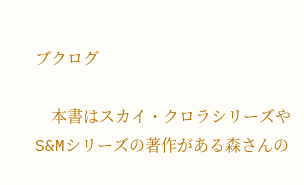ブクログ

    本書はスカイ・クロラシリーズやS&Mシリーズの著作がある森さんの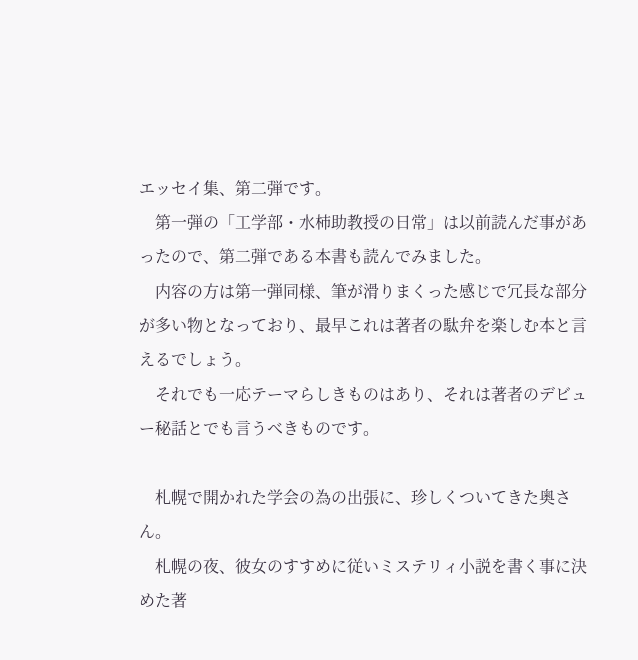エッセイ集、第二弾です。
    第一弾の「工学部・水柿助教授の日常」は以前読んだ事があったので、第二弾である本書も読んでみました。
    内容の方は第一弾同様、筆が滑りまくった感じで冗長な部分が多い物となっており、最早これは著者の駄弁を楽しむ本と言えるでしょう。
    それでも一応テーマらしきものはあり、それは著者のデビュー秘話とでも言うべきものです。

    札幌で開かれた学会の為の出張に、珍しくついてきた奥さん。
    札幌の夜、彼女のすすめに従いミステリィ小説を書く事に決めた著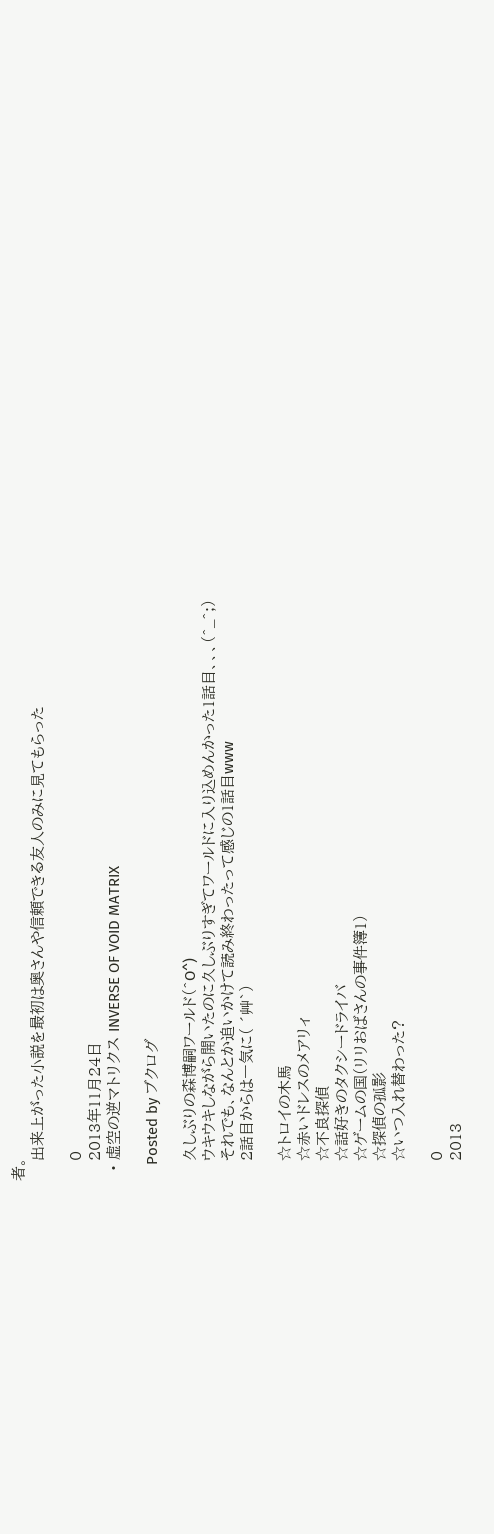者。
    出来上がった小説を最初は奥さんや信頼できる友人のみに見てもらった

    0
    2013年11月24日
  • 虚空の逆マトリクス INVERSE OF VOID MATRIX

    Posted by ブクログ

    久しぶりの森博嗣ワールド(^O^)
    ウキウキしながら開いたのに久しぶりすぎてワールドに入り込めんかった1話目、、、(^_^;)
    それでも、なんとか追いかけて読み終わったって感じの1話目www
    2話目からは一気に( ´艸`)

    ☆トロイの木馬
    ☆赤いドレスのメアリィ
    ☆不良探偵
    ☆話好きのタクシードライバ
    ☆ゲームの国(リリおばさんの事件簿1)
    ☆探偵の孤影
    ☆いつ入れ替わった?

    0
    2013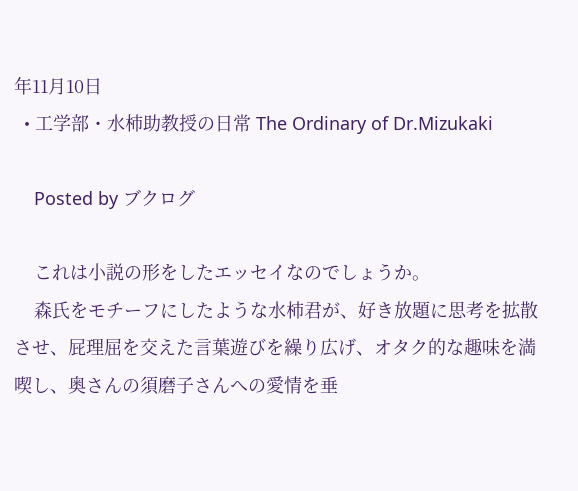年11月10日
  • 工学部・水柿助教授の日常 The Ordinary of Dr.Mizukaki

    Posted by ブクログ

    これは小説の形をしたエッセイなのでしょうか。
    森氏をモチーフにしたような水柿君が、好き放題に思考を拡散させ、屁理屈を交えた言葉遊びを繰り広げ、オタク的な趣味を満喫し、奥さんの須磨子さんへの愛情を垂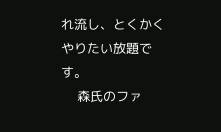れ流し、とくかくやりたい放題です。
    森氏のファ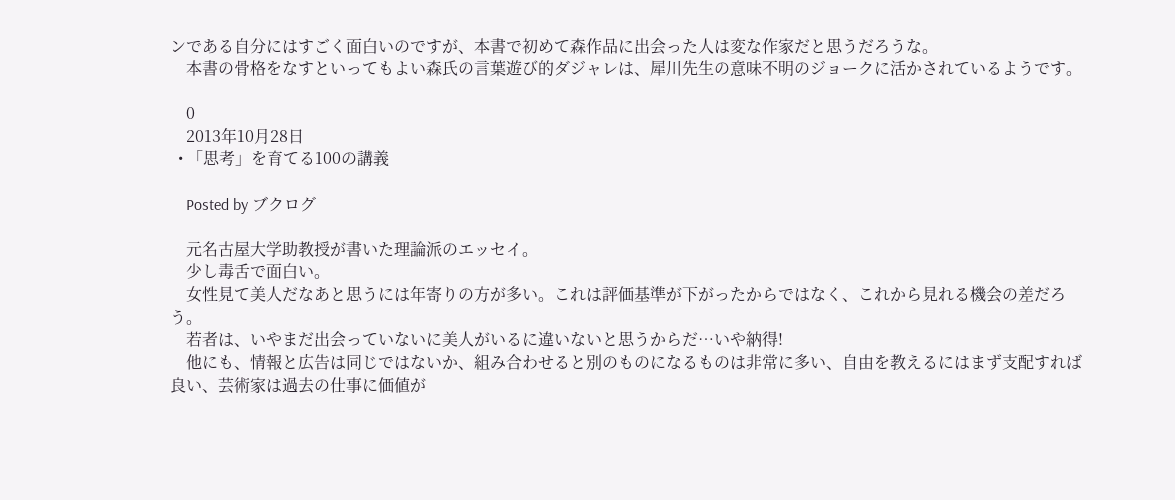ンである自分にはすごく面白いのですが、本書で初めて森作品に出会った人は変な作家だと思うだろうな。
    本書の骨格をなすといってもよい森氏の言葉遊び的ダジャレは、犀川先生の意味不明のジョークに活かされているようです。

    0
    2013年10月28日
  • 「思考」を育てる100の講義

    Posted by ブクログ

    元名古屋大学助教授が書いた理論派のエッセイ。
    少し毒舌で面白い。
    女性見て美人だなあと思うには年寄りの方が多い。これは評価基準が下がったからではなく、これから見れる機会の差だろう。
    若者は、いやまだ出会っていないに美人がいるに違いないと思うからだ…いや納得!
    他にも、情報と広告は同じではないか、組み合わせると別のものになるものは非常に多い、自由を教えるにはまず支配すれば良い、芸術家は過去の仕事に価値が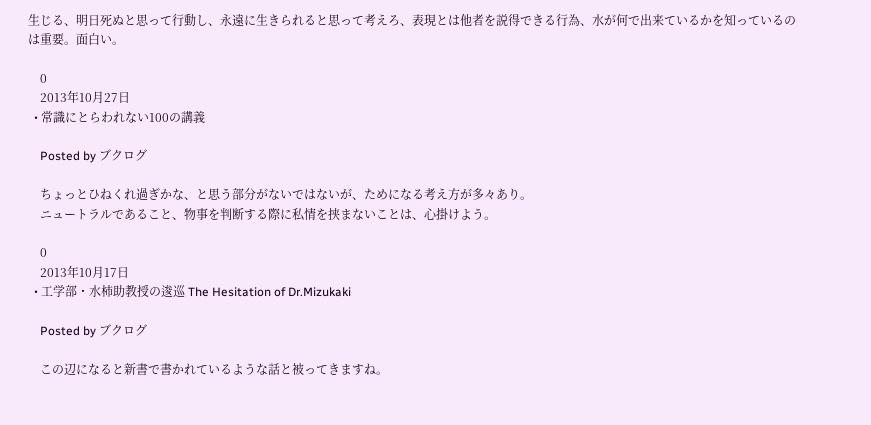生じる、明日死ぬと思って行動し、永遠に生きられると思って考えろ、表現とは他者を説得できる行為、水が何で出来ているかを知っているのは重要。面白い。

    0
    2013年10月27日
  • 常識にとらわれない100の講義

    Posted by ブクログ

    ちょっとひねくれ過ぎかな、と思う部分がないではないが、ためになる考え方が多々あり。
    ニュートラルであること、物事を判断する際に私情を挟まないことは、心掛けよう。

    0
    2013年10月17日
  • 工学部・水柿助教授の逡巡 The Hesitation of Dr.Mizukaki

    Posted by ブクログ

    この辺になると新書で書かれているような話と被ってきますね。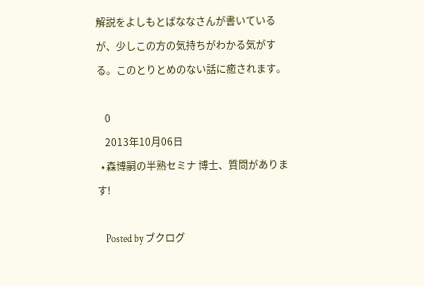解説をよしもとばななさんが書いているが、少しこの方の気持ちがわかる気がする。このとりとめのない話に癒されます。

    0
    2013年10月06日
  • 森博嗣の半熟セミナ 博士、質問があります!

    Posted by ブクログ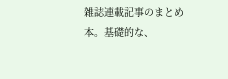雑誌連載記事のまとめ本。基礎的な、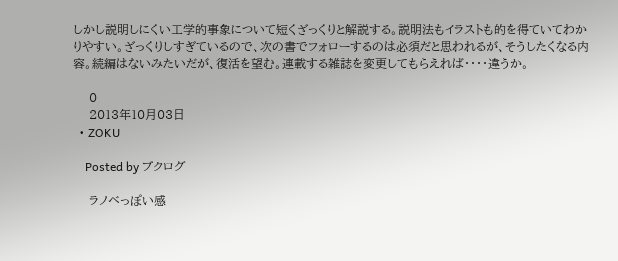しかし説明しにくい工学的事象について短くざっくりと解説する。説明法もイラストも的を得ていてわかりやすい。ざっくりしすぎているので、次の書でフォローするのは必須だと思われるが、そうしたくなる内容。続編はないみたいだが、復活を望む。連載する雑誌を変更してもらえれば・・・・違うか。

    0
    2013年10月03日
  • ZOKU

    Posted by ブクログ

    ラノベっぽい感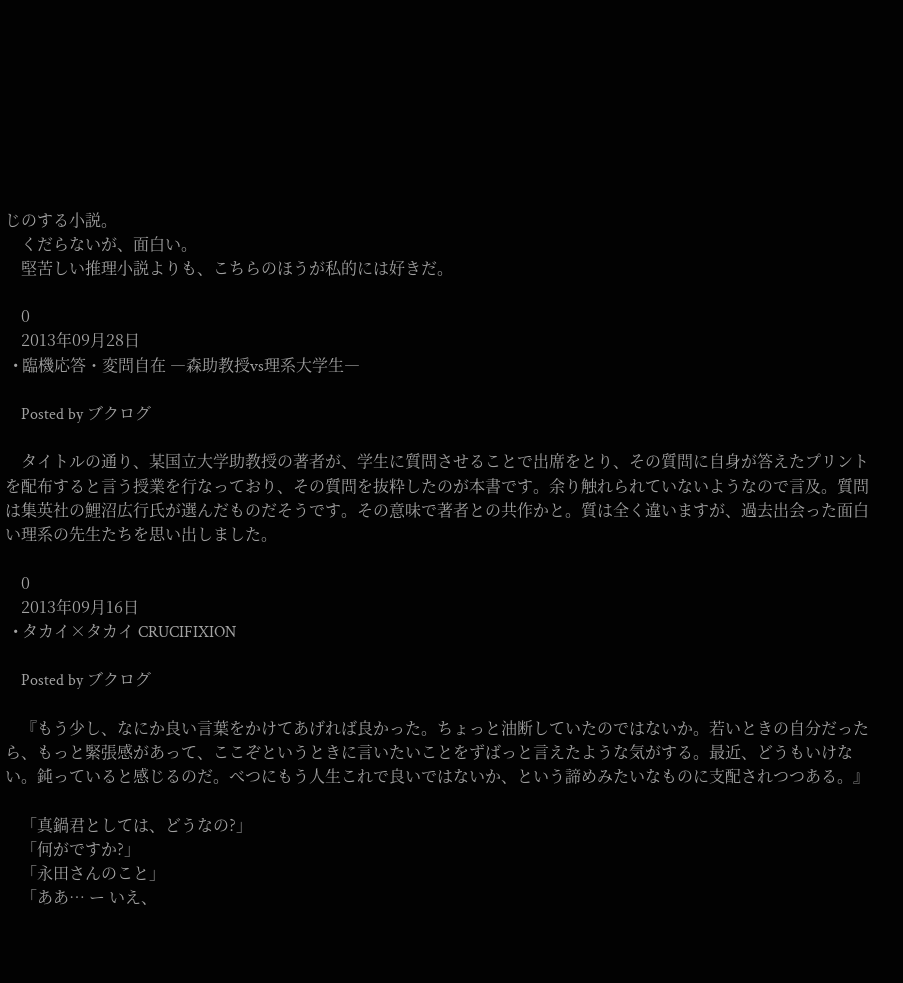じのする小説。
    くだらないが、面白い。
    堅苦しい推理小説よりも、こちらのほうが私的には好きだ。

    0
    2013年09月28日
  • 臨機応答・変問自在 ―森助教授vs理系大学生―

    Posted by ブクログ

    タイトルの通り、某国立大学助教授の著者が、学生に質問させることで出席をとり、その質問に自身が答えたプリントを配布すると言う授業を行なっており、その質問を抜粋したのが本書です。余り触れられていないようなので言及。質問は集英社の鯉沼広行氏が選んだものだそうです。その意味で著者との共作かと。質は全く違いますが、過去出会った面白い理系の先生たちを思い出しました。

    0
    2013年09月16日
  • タカイ×タカイ CRUCIFIXION

    Posted by ブクログ

    『もう少し、なにか良い言葉をかけてあげれば良かった。ちょっと油断していたのではないか。若いときの自分だったら、もっと緊張感があって、ここぞというときに言いたいことをずばっと言えたような気がする。最近、どうもいけない。鈍っていると感じるのだ。べつにもう人生これで良いではないか、という諦めみたいなものに支配されつつある。』

    「真鍋君としては、どうなの?」
    「何がですか?」
    「永田さんのこと」
    「ああ… ー いえ、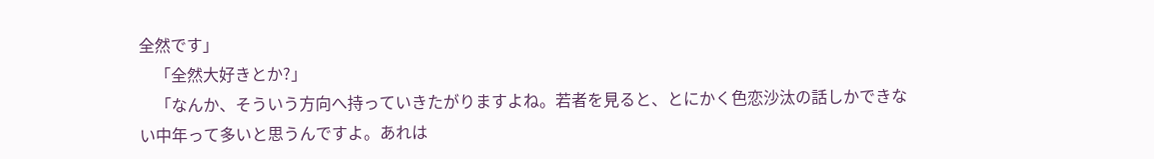全然です」
    「全然大好きとか?」
    「なんか、そういう方向へ持っていきたがりますよね。若者を見ると、とにかく色恋沙汰の話しかできない中年って多いと思うんですよ。あれは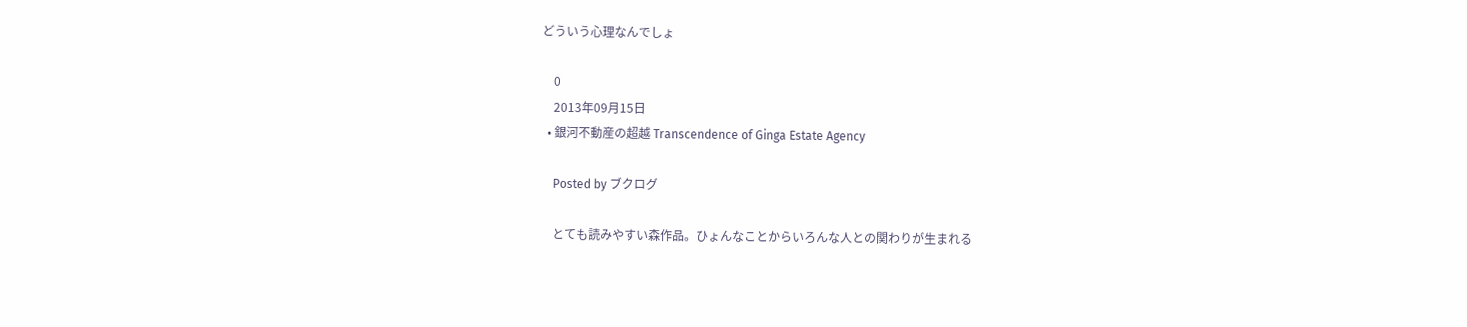どういう心理なんでしょ

    0
    2013年09月15日
  • 銀河不動産の超越 Transcendence of Ginga Estate Agency

    Posted by ブクログ

    とても読みやすい森作品。ひょんなことからいろんな人との関わりが生まれる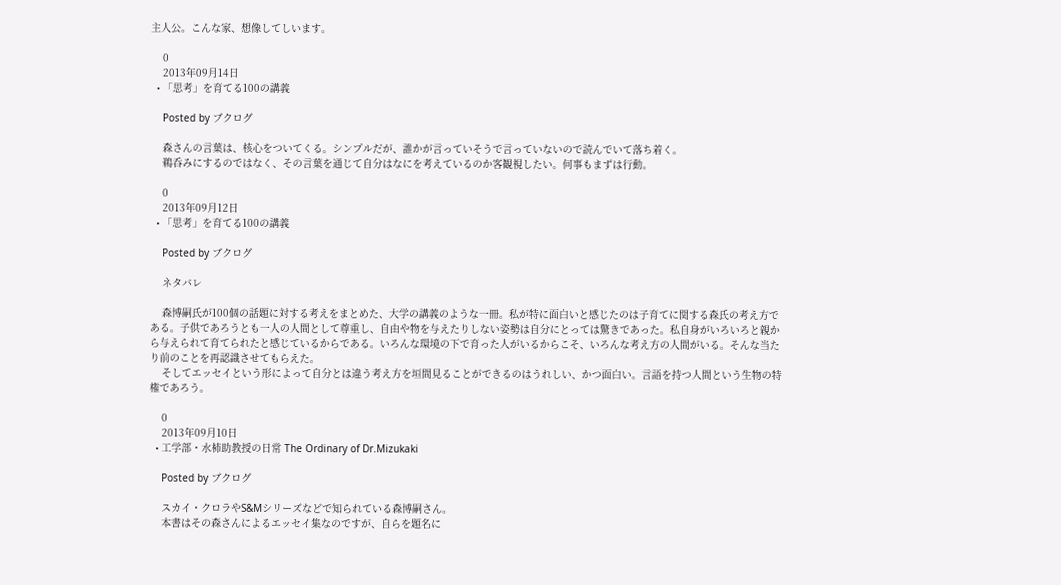主人公。こんな家、想像してしいます。

    0
    2013年09月14日
  • 「思考」を育てる100の講義

    Posted by ブクログ

    森さんの言葉は、核心をついてくる。シンプルだが、誰かが言っていそうで言っていないので読んでいて落ち着く。
    鵜呑みにするのではなく、その言葉を通じて自分はなにを考えているのか客観視したい。何事もまずは行動。

    0
    2013年09月12日
  • 「思考」を育てる100の講義

    Posted by ブクログ

    ネタバレ

    森博嗣氏が100個の話題に対する考えをまとめた、大学の講義のような一冊。私が特に面白いと感じたのは子育てに関する森氏の考え方である。子供であろうとも一人の人間として尊重し、自由や物を与えたりしない姿勢は自分にとっては驚きであった。私自身がいろいろと親から与えられて育てられたと感じているからである。いろんな環境の下で育った人がいるからこそ、いろんな考え方の人間がいる。そんな当たり前のことを再認識させてもらえた。
    そしてエッセイという形によって自分とは違う考え方を垣間見ることができるのはうれしい、かつ面白い。言語を持つ人間という生物の特権であろう。

    0
    2013年09月10日
  • 工学部・水柿助教授の日常 The Ordinary of Dr.Mizukaki

    Posted by ブクログ

    スカイ・クロラやS&Mシリーズなどで知られている森博嗣さん。
    本書はその森さんによるエッセイ集なのですが、自らを題名に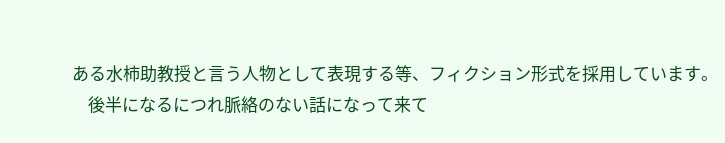ある水柿助教授と言う人物として表現する等、フィクション形式を採用しています。
    後半になるにつれ脈絡のない話になって来て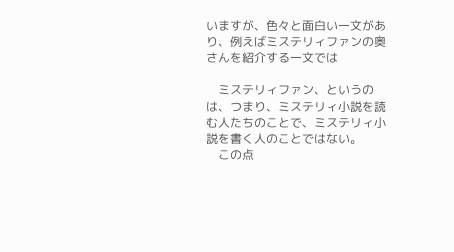いますが、色々と面白い一文があり、例えばミステリィファンの奥さんを紹介する一文では

    ミステリィファン、というのは、つまり、ミステリィ小説を読む人たちのことで、ミステリィ小説を書く人のことではない。
    この点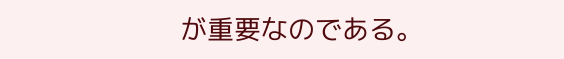が重要なのである。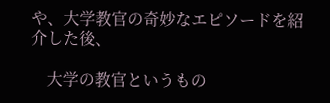や、大学教官の奇妙なエピソードを紹介した後、

    大学の教官というもの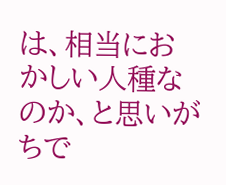は、相当におかしい人種なのか、と思いがちで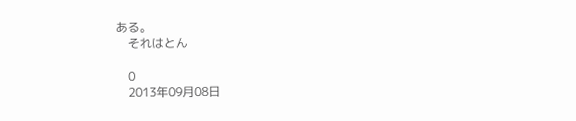ある。
    それはとん

    0
    2013年09月08日